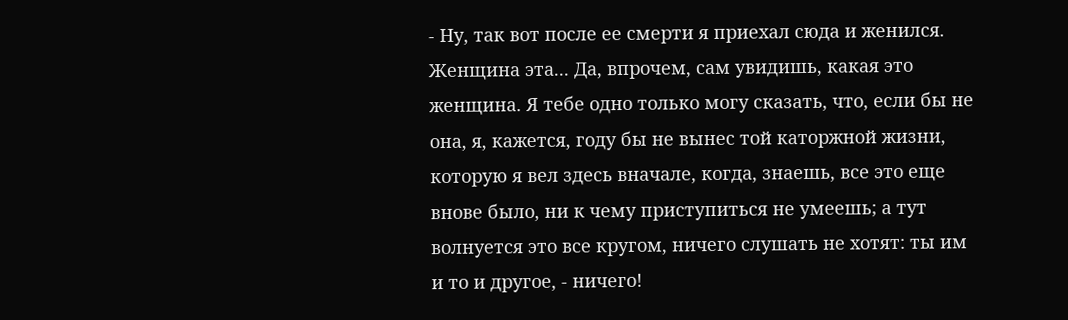- Ну, так вот после ее смерти я приехал сюда и женился. Женщина эта... Да, впрочем, сам увидишь, какая это женщина. Я тебе одно только могу сказать, что, если бы не она, я, кажется, году бы не вынес той каторжной жизни, которую я вел здесь вначале, когда, знаешь, все это еще внове было, ни к чему приступиться не умеешь; а тут волнуется это все кругом, ничего слушать не хотят: ты им и то и другое, - ничего!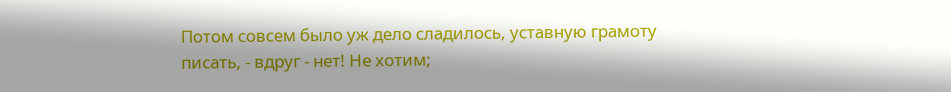Потом совсем было уж дело сладилось, уставную грамоту писать, - вдруг - нет! Не хотим;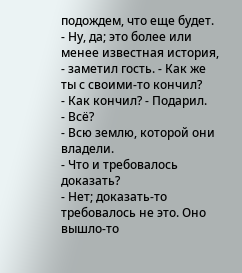подождем, чтo еще будет.
- Ну, да; это более или менее известная история, - заметил гость. - Как же ты с своими-то кончил?
- Как кончил? - Подарил.
- Всё?
- Всю землю, которой они владели.
- Что и требовалось доказать?
- Нет; доказать-то требовалось не это. Оно вышло-то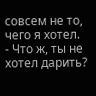совсем не то, чего я хотел.
- Что ж, ты не хотел дарить?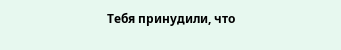Тебя принудили, что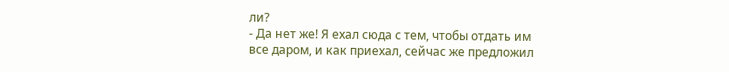ли?
- Да нет же! Я ехал сюда с тем, чтобы отдать им все даром, и как приехал, сейчас же предложил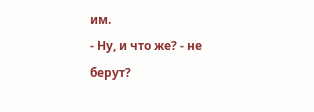им.
- Ну, и что же? - не берут?